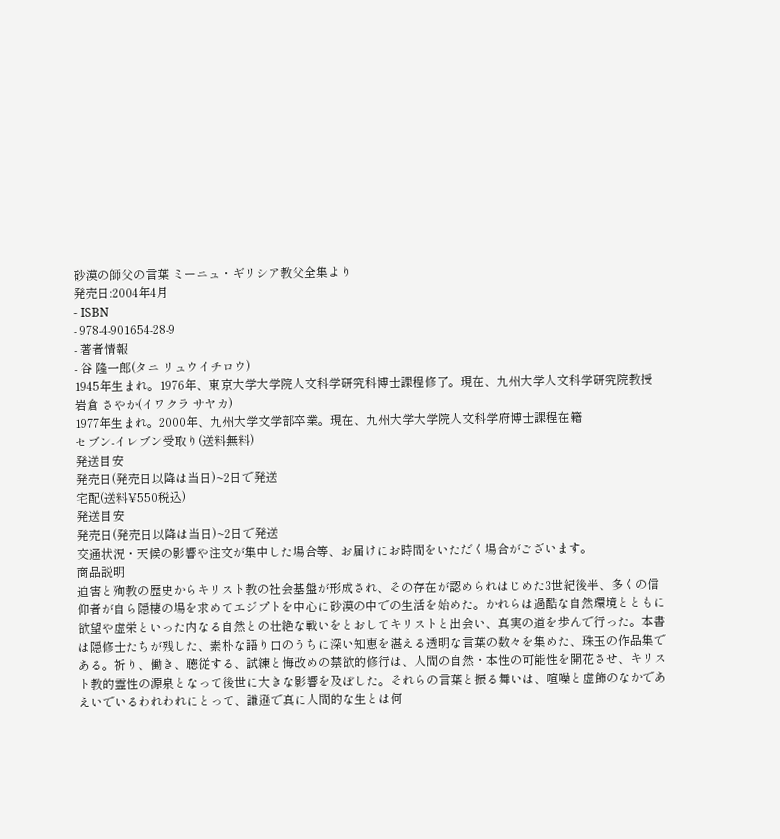砂漠の師父の言葉 ミーニュ・ギリシア教父全集より
発売日:2004年4月
- ISBN
- 978-4-901654-28-9
- 著者情報
- 谷 隆一郎(タニ リュウイチロウ)
1945年生まれ。1976年、東京大学大学院人文科学研究科博士課程修了。現在、九州大学人文科学研究院教授
岩倉 さやか(イワクラ サヤカ)
1977年生まれ。2000年、九州大学文学部卒業。現在、九州大学大学院人文科学府博士課程在籍
セブン-イレブン受取り(送料無料)
発送目安
発売日(発売日以降は当日)~2日で発送
宅配(送料¥550税込)
発送目安
発売日(発売日以降は当日)~2日で発送
交通状況・天候の影響や注文が集中した場合等、お届けにお時間をいただく場合がございます。
商品説明
迫害と殉教の歴史からキリスト教の社会基盤が形成され、その存在が認められはじめた3世紀後半、多くの信仰者が自ら隠棲の場を求めてエジプトを中心に砂漠の中での生活を始めた。かれらは過酷な自然環境とともに欲望や虚栄といった内なる自然との壮絶な戦いをとおしてキリストと出会い、真実の道を歩んで行った。本書は隠修士たちが残した、素朴な語り口のうちに深い知恵を湛える透明な言葉の数々を集めた、珠玉の作品集である。祈り、働き、聴従する、試練と悔改めの禁欲的修行は、人間の自然・本性の可能性を開花させ、キリスト教的霊性の源泉となって後世に大きな影響を及ぼした。それらの言葉と振る舞いは、喧噪と虚飾のなかであえいでいるわれわれにとって、謙遜で真に人間的な生とは何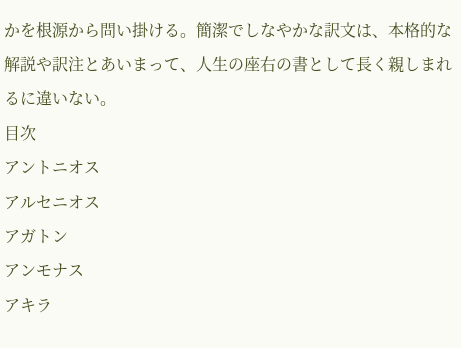かを根源から問い掛ける。簡潔でしなやかな訳文は、本格的な解説や訳注とあいまって、人生の座右の書として長く親しまれるに違いない。
目次
アントニオス
アルセニオス
アガトン
アンモナス
アキラ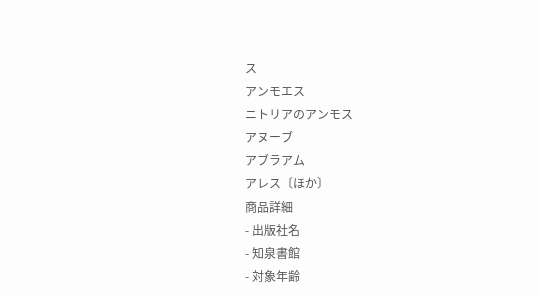ス
アンモエス
ニトリアのアンモス
アヌーブ
アブラアム
アレス〔ほか〕
商品詳細
- 出版社名
- 知泉書館
- 対象年齢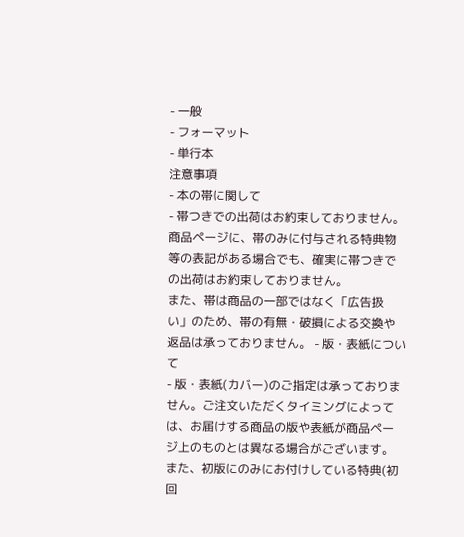- 一般
- フォーマット
- 単行本
注意事項
- 本の帯に関して
- 帯つきでの出荷はお約束しておりません。
商品ページに、帯のみに付与される特典物等の表記がある場合でも、確実に帯つきでの出荷はお約束しておりません。
また、帯は商品の一部ではなく「広告扱い」のため、帯の有無・破損による交換や返品は承っておりません。 - 版・表紙について
- 版・表紙(カバー)のご指定は承っておりません。ご注文いただくタイミングによっては、お届けする商品の版や表紙が商品ページ上のものとは異なる場合がございます。
また、初版にのみにお付けしている特典(初回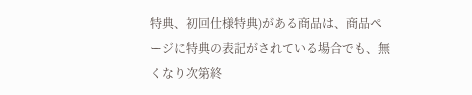特典、初回仕様特典)がある商品は、商品ページに特典の表記がされている場合でも、無くなり次第終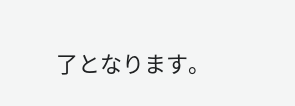了となります。